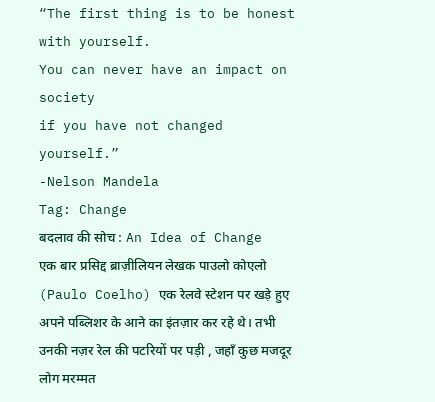“The first thing is to be honest with yourself.
You can never have an impact on society
if you have not changed yourself.”
-Nelson Mandela
Tag: Change
बदलाव की सोच : An Idea of Change
एक बार प्रसिद्द ब्राज़ीलियन लेखक पाउलो कोएलो (Paulo Coelho) एक रेलवे स्टेशन पर खड़े हुए अपने पब्लिशर के आने का इंतज़ार कर रहे थे। तभी उनकी नज़र रेल की पटरियों पर पड़ी , जहाँ कुछ मजदूर लोग मरम्मत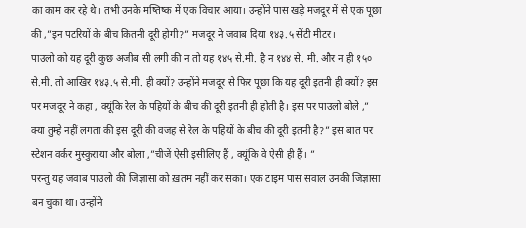का काम कर रहे थे। तभी उनके मष्तिष्क में एक विचार आया। उन्होंने पास खड़े मजदूर में से एक पूछा की ,”इन पटरियों के बीच कितनी दूरी होगी?” मजदूर ने जवाब दिया १४३.५ सेंटी मीटर।
पाउलो को यह दूरी कुछ अजीब सी लगी की न तो यह १४५ से.मी. है न १४४ से. मी. और न ही १५० से.मी. तो आखिर १४३.५ से.मी. ही क्यों? उन्होंने मजदूर से फिर पूछा कि यह दूरी इतनी ही क्यों? इस पर मजदूर ने कहा , क्यूंकि रेल के पहियों के बीच की दूरी इतनी ही होती है। इस पर पाउलो बोले ,” क्या तुम्हे नहीं लगता की इस दूरी की वजह से रेल के पहियों के बीच की दूरी इतनी है?” इस बात पर स्टेशन वर्कर मुस्कुराया और बोला ,”चीजें ऐसी इसीलिए हैं , क्यूंकि वे ऐसी ही हैं। ”
परन्तु यह जवाब पाउलो की जिज्ञासा को ख़तम नहीं कर सका। एक टाइम पास सवाल उनकी जिज्ञासा बन चुका था। उन्होंने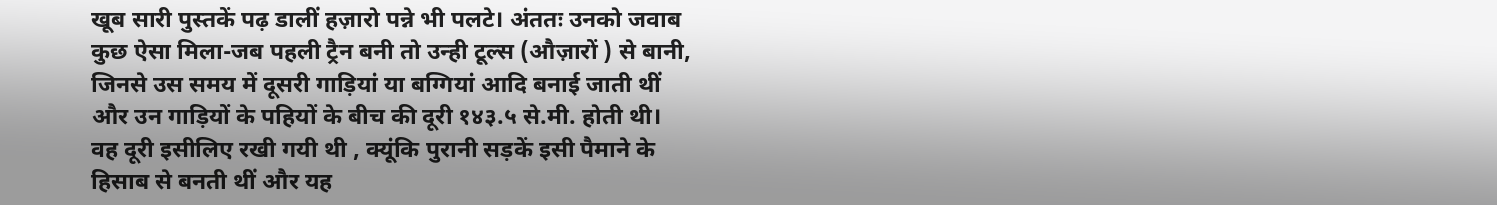खूब सारी पुस्तकें पढ़ डालीं हज़ारो पन्ने भी पलटे। अंततः उनको जवाब कुछ ऐसा मिला-जब पहली ट्रैन बनी तो उन्ही टूल्स (औज़ारों ) से बानी, जिनसे उस समय में दूसरी गाड़ियां या बग्गियां आदि बनाई जाती थीं और उन गाड़ियों के पहियों के बीच की दूरी १४३.५ से.मी. होती थी।
वह दूरी इसीलिए रखी गयी थी , क्यूंकि पुरानी सड़कें इसी पैमाने के हिसाब से बनती थीं और यह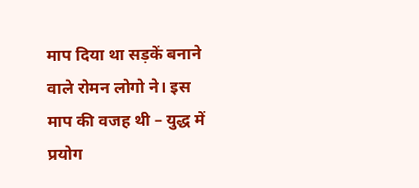माप दिया था सड़कें बनाने वाले रोमन लोगो ने। इस माप की वजह थी – युद्ध में प्रयोग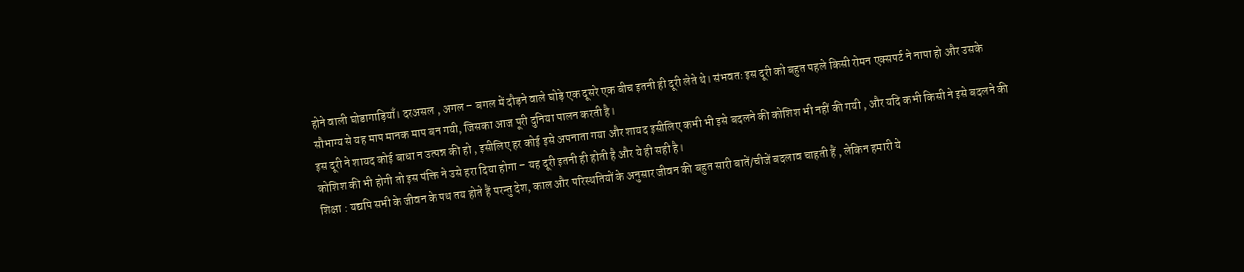होने वाली घोडागाड़ियाँ। दरअसल , अगल – बगल में दौड़ने वाले घोड़े एक दूसरे एक बीच इतनी ही दूरी लेते थे। संभवतः इस दूरी को बहुत पहले किसी रोमन एक्सपर्ट ने नापा हो और उसके सौभाग्य से यह माप मानक माप बन गयी, जिसका आज पूरी दुनिया पालन करती है।
इस दूरी ने शायद कोई बाधा न उत्पन्न की हो , इसीलिए हर कोई इसे अपनाता गया और शायद इसीलिए कभी भी इसे बदलने की कोशिश भी नहीं की गयी , और यदि कभी किसी ने इसे बदलने की कोशिश की भी होगी तो इस पंक्ति ने उसे हरा दिया होगा – यह दूरी इतनी ही होती है और ये ही सही है।
शिक्षा : यद्यपि सभी के जीवन के पथ तय होते हैं परन्तु देश, काल और परिस्थतियों के अनुसार जीवन की बहुत सारी बातें/चीजें बदलाव चाहती हैं , लेकिन हमारी ये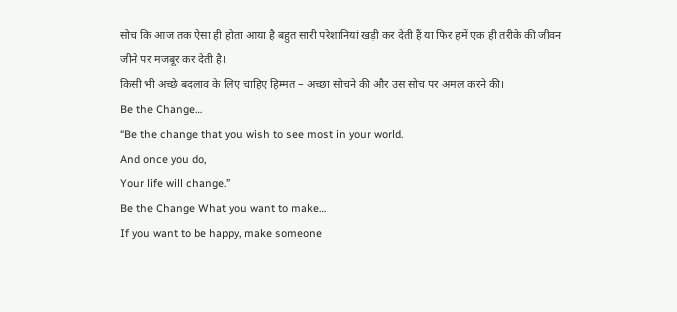सोच कि आज तक ऐसा ही होता आया है बहुत सारी परेशानियां खड़ी कर देती हैं या फिर हमें एक ही तरीके की जीवन जीने पर मजबूर कर देती है।
किसी भी अच्छे बदलाव के लिए चाहिए हिम्मत – अच्छा सोचने की और उस सोच पर अमल करने की।
Be the Change…
“Be the change that you wish to see most in your world.
And once you do,
Your life will change.”
Be the Change What you want to make…
If you want to be happy, make someone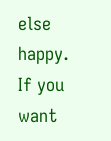else happy.
If you want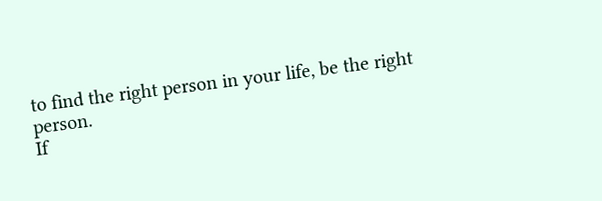to find the right person in your life, be the right person.
If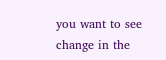you want to see change in the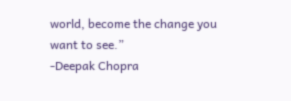world, become the change you want to see.”
-Deepak Chopra